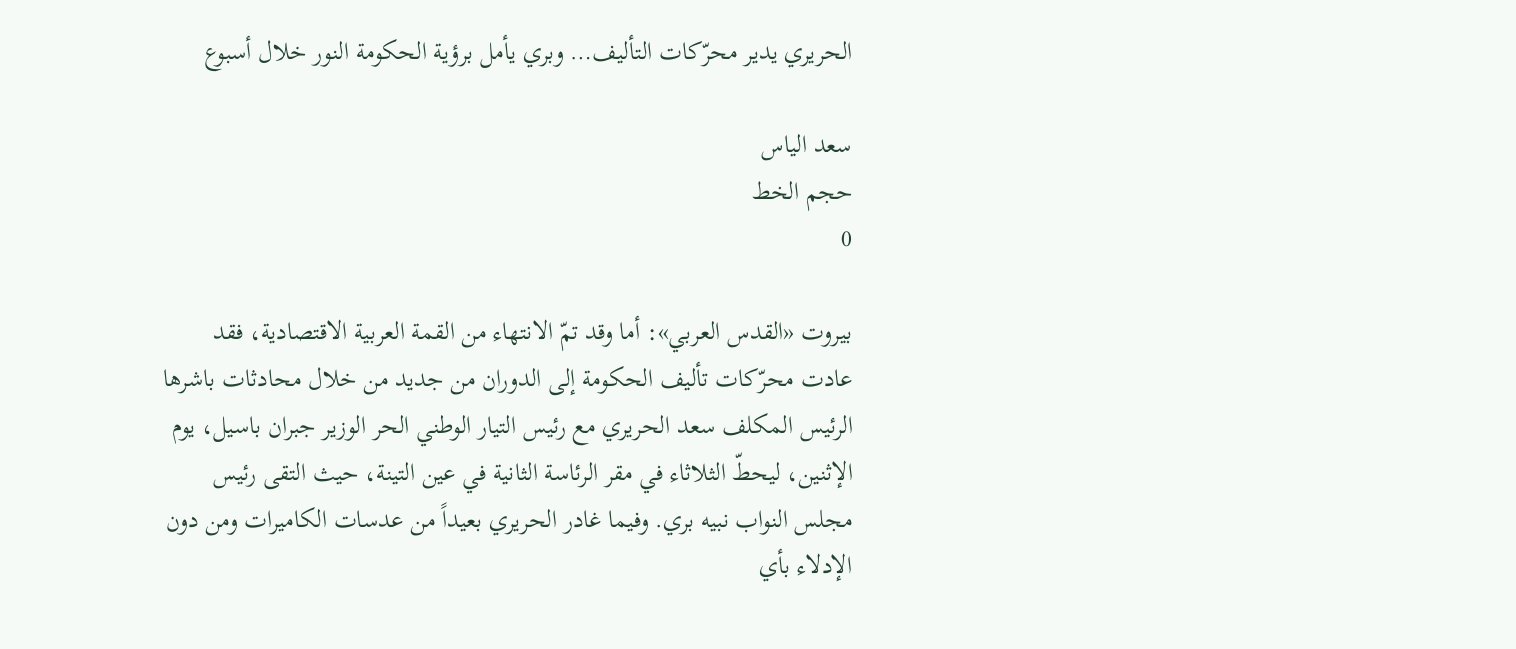الحريري يدير محرّكات التأليف… وبري يأمل برؤية الحكومة النور خلال أسبوع

سعد الياس
حجم الخط
0

بيروت «القدس العربي»: أما وقد تمّ الانتهاء من القمة العربية الاقتصادية، فقد عادت محرّكات تأليف الحكومة إلى الدوران من جديد من خلال محادثات باشرها الرئيس المكلف سعد الحريري مع رئيس التيار الوطني الحر الوزير جبران باسيل، يوم الإثنين، ليحطّ الثلاثاء في مقر الرئاسة الثانية في عين التينة، حيث التقى رئيس مجلس النواب نبيه بري. وفيما غادر الحريري بعيداً من عدسات الكاميرات ومن دون الإدلاء بأي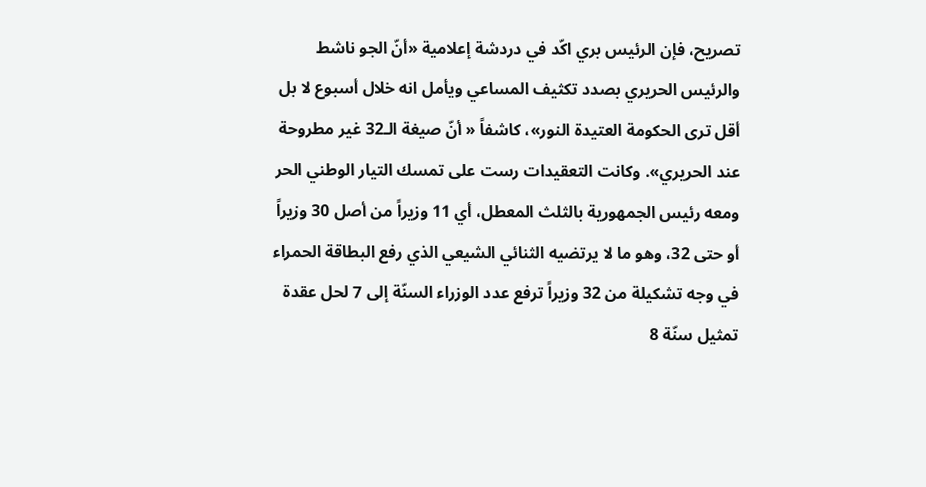تصريح، فإن الرئيس بري اكّد في دردشة إعلامية «أنّ الجو ناشط والرئيس الحريري بصدد تكثيف المساعي ويأمل انه خلال أسبوع لا بل أقل ترى الحكومة العتيدة النور»، كاشفاً « أنّ صيغة الـ32 غير مطروحة عند الحريري». وكانت التعقيدات رست على تمسك التيار الوطني الحر ومعه رئيس الجمهورية بالثلث المعطل، أي 11 وزيراً من أصل 30 وزيراً أو حتى 32، وهو ما لا يرتضيه الثنائي الشيعي الذي رفع البطاقة الحمراء في وجه تشكيلة من 32 وزيراً ترفع عدد الوزراء السنّة إلى 7 لحل عقدة تمثيل سنّة 8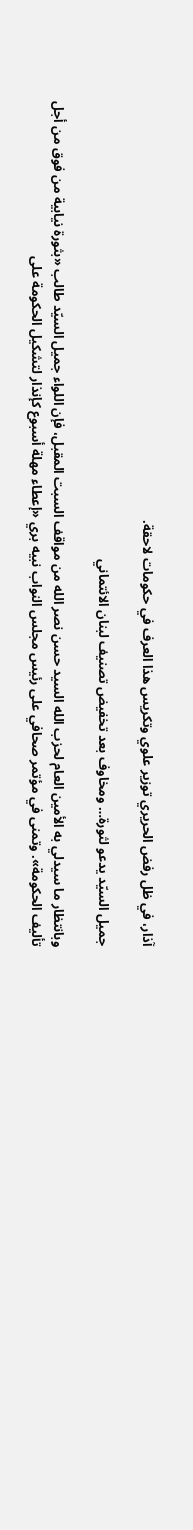آذار، في ظل رفض الحريري توزير علوي وتكريس هذا العرف في حكومات لاحقة.

جميل السيّد يدعو لثورة… ومخاوف بعد تخفيض تصنيف لبنان الائتماني

وبانتظار ما سيدلي به الأمين العام لحزب الله السيد حسن نصر الله من مواقف السبت المقبل، فإن اللواء جميل السيّد طالب «بثورة نيابية من فوق من أجل تأليف الحكومة». وتمنى في مؤتمر صحافي على رئيس مجلس النواب نبيه بري «إعطاء مهلة أسبوع كإنذار لتشكيل الحكومة على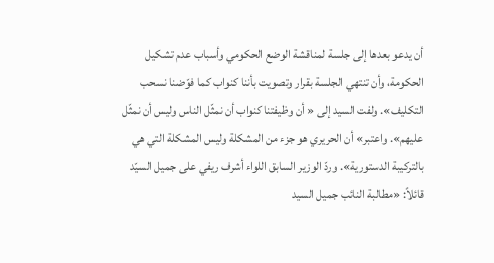أن يدعو بعدها إلى جلسة لمناقشة الوضع الحكومي وأسباب عدم تشكيل الحكومة، وأن تنتهي الجلسة بقرار وتصويت بأننا كنواب كما فوّضنا نسحب التكليف». ولفت السيد إلى « أن وظيفتنا كنواب أن نمثّل الناس وليس أن نمثّل عليهم». واعتبر» أن الحريري هو جزء من المشكلة وليس المشكلة التي هي بالتركيبة الدستورية». وردّ الوزير السابق اللواء أشرف ريفي على جميل السيّد قائلاً: «مطالبة النائب جميل السيد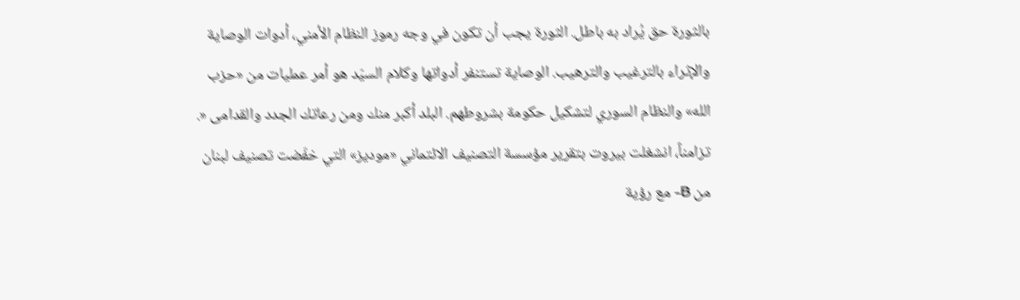بالثورة حق يُراد به باطل. الثورة يجب أن تكون في وجه رموز النظام الأمني، أدوات الوصاية والإثراء بالترغيب والترهيب. الوصاية تستنفر أدواتها وكلام السيّد هو أمر عمليات من «حزب الله» والنظام السوري لتشكيل حكومة بشروطهم. البلد أكبر منك ومن رعاتك الجدد والقدامى «.
تزامناً، انشغلت بيروت بتقرير مؤسسة التصنيف الائتماني «موديز» التي خفّضت تصنيف لبنان من B- مع رؤية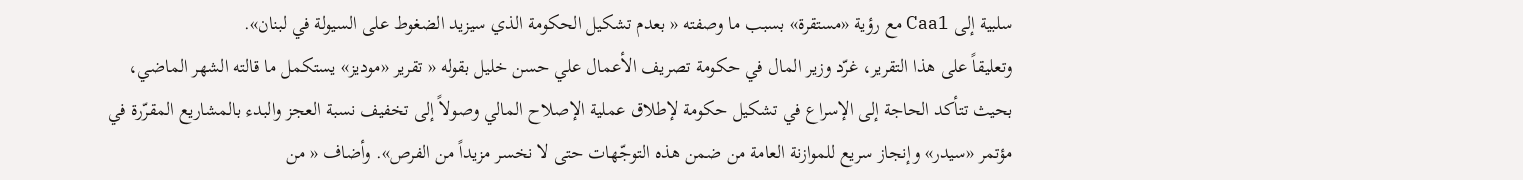سلبية إلى Caa1 مع رؤية «مستقرة» بسبب ما وصفته « بعدم تشكيل الحكومة الذي سيزيد الضغوط على السيولة في لبنان».
وتعليقاً على هذا التقرير، غرّد وزير المال في حكومة تصريف الأعمال علي حسن خليل بقوله « تقرير «موديز» يستكمل ما قالته الشهر الماضي، بحيث تتأكد الحاجة إلى الإسراع في تشكيل حكومة لإطلاق عملية الإصلاح المالي وصولاً إلى تخفيف نسبة العجز والبدء بالمشاريع المقرّرة في مؤتمر «سيدر» وإنجاز سريع للموازنة العامة من ضمن هذه التوجّهات حتى لا نخسر مزيداً من الفرص». وأضاف « من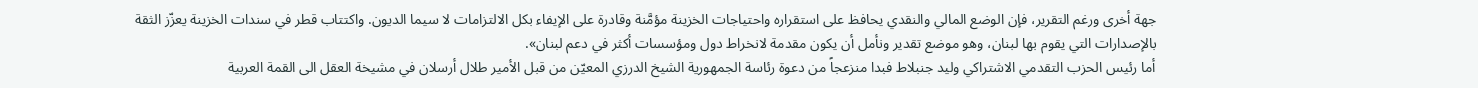جهة أخرى ورغم التقرير، فإن الوضع المالي والنقدي يحافظ على استقراره واحتياجات الخزينة مؤمَّنة وقادرة على الإيفاء بكل الالتزامات لا سيما الديون. واكتتاب قطر في سندات الخزينة يعزّز الثقة بالإصدارات التي يقوم بها لبنان، وهو موضع تقدير ونأمل أن يكون مقدمة لانخراط دول ومؤسسات أكثر في دعم لبنان».
أما رئيس الحزب التقدمي الاشتراكي وليد جنبلاط فبدا منزعجاً من دعوة رئاسة الجمهورية الشيخ الدرزي المعيّن من قبل الأمير طلال أرسلان في مشيخة العقل الى القمة العربية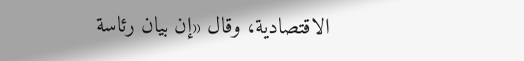الاقتصادية، وقال «إن بيان رئاسة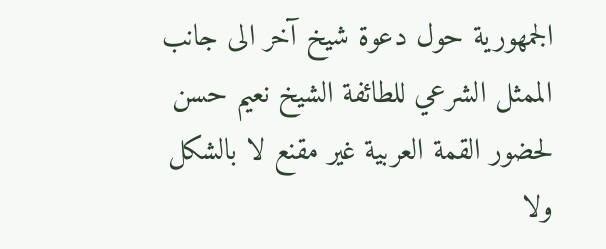الجمهورية حول دعوة شيخ آخر الى جانب الممثل الشرعي للطائفة الشيخ نعيم حسن لحضور القمة العربية غير مقنع لا بالشكل ولا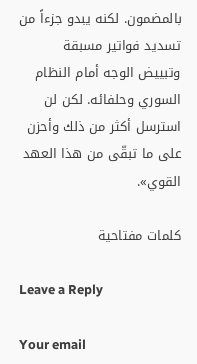بالمضمون. لكنه يبدو جزءاً من تسديد فواتير مسبقة وتبييض الوجه أمام النظام السوري وحلفائه. لكن لن استرسل أكثر من ذلك وأحزن على ما تبقّى من هذا العهد القوي».

كلمات مفتاحية

Leave a Reply

Your email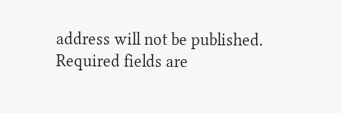address will not be published. Required fields are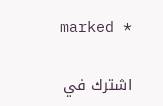marked *

اشترك في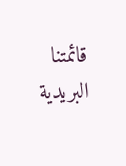قائمتنا البريدية